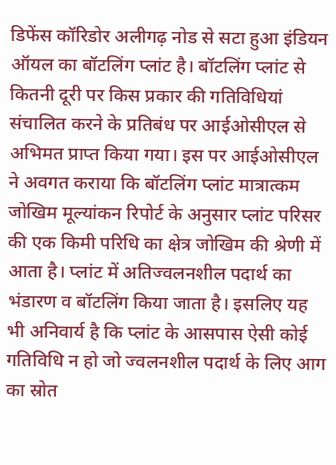डिफेंस कॉरिडोर अलीगढ़ नोड से सटा हुआ इंडियन ऑयल का बॉटलिंग प्लांट है। बॉटलिंग प्लांट से कितनी दूरी पर किस प्रकार की गतिविधियां संचालित करने के प्रतिबंध पर आईओसीएल से अभिमत प्राप्त किया गया। इस पर आईओसीएल ने अवगत कराया कि बॉटलिंग प्लांट मात्रात्कम जोखिम मूल्यांकन रिपोर्ट के अनुसार प्लांट परिसर की एक किमी परिधि का क्षेत्र जोखिम की श्रेणी में आता है। प्लांट में अतिज्वलनशील पदार्थ का भंडारण व बॉटलिंग किया जाता है। इसलिए यह भी अनिवार्य है कि प्लांट के आसपास ऐसी कोई गतिविधि न हो जो ज्वलनशील पदार्थ के लिए आग का स्रोत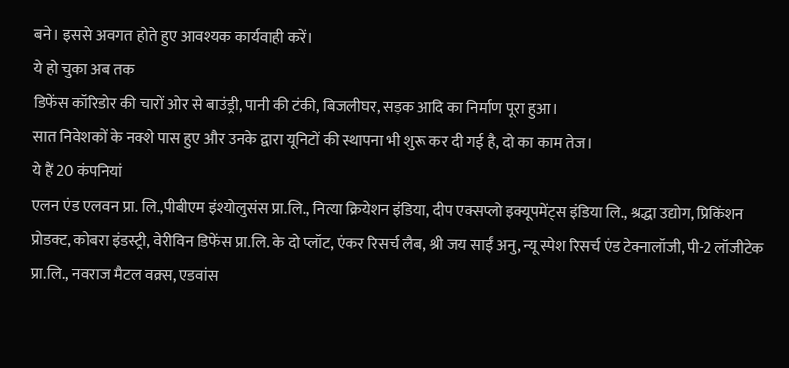बने। इससे अवगत होते हुए आवश्यक कार्यवाही करें।
ये हो चुका अब तक
डिफेंस कॉरिडोर की चारों ओर से बाउंड्री, पानी की टंकी, बिजलीघर, सड़क आदि का निर्माण पूरा हुआ।
सात निवेशकों के नक्शे पास हुए और उनके द्वारा यूनिटों की स्थापना भी शुरू कर दी गई है, दो का काम तेज।
ये हैं 20 कंपनियां
एलन एंड एलवन प्रा. लि.,पीबीएम इंश्योलुसंस प्रा.लि., नित्या क्रियेशन इंडिया, दीप एक्सप्लो इक्यूपमेंट्स इंडिया लि., श्रद्धा उद्योग, प्रिकिंशन प्रोडक्ट, कोबरा इंडस्ट्री, वेरीविन डिफेंस प्रा.लि. के दो प्लॉट, एंकर रिसर्च लैब, श्री जय साईं अनु, न्यू स्पेश रिसर्च एंड टेक्नालॉजी, पी-2 लॉजीटेक प्रा.लि., नवराज मैटल वक्र्स, एडवांस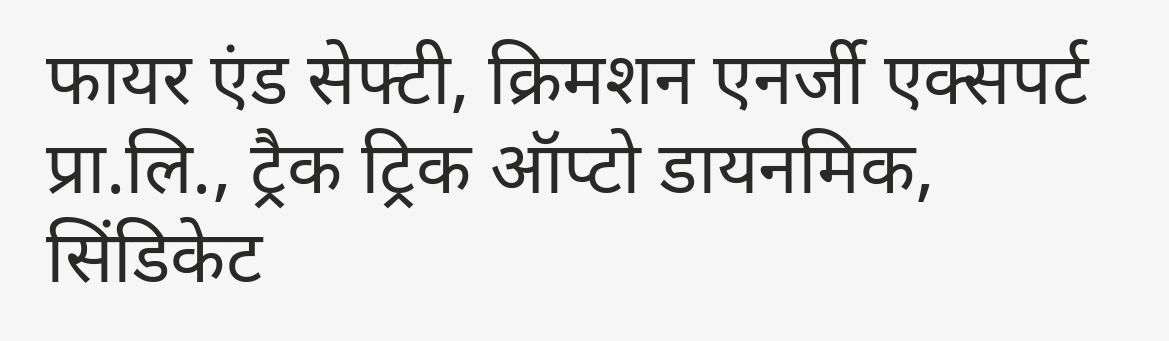फायर एंड सेफ्टी, क्रिमशन एनर्जी एक्सपर्ट प्रा.लि., ट्रैक ट्रिक ऑप्टो डायनमिक, सिंडिकेट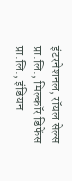इंटरनेशनल, रॉयल सेल्स प्रा.लि., मिल्कॉर डिफेंस प्रा.लि., इंडियन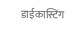डाईकास्टिंग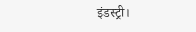इंडस्ट्री।